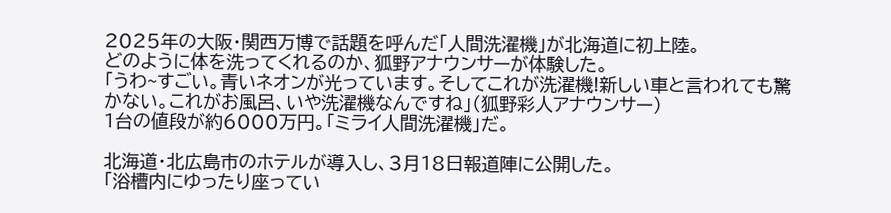2025年の大阪・関西万博で話題を呼んだ「人間洗濯機」が北海道に初上陸。
どのように体を洗ってくれるのか、狐野アナウンサーが体験した。
「うわ~すごい。青いネオンが光っています。そしてこれが洗濯機!新しい車と言われても驚かない。これがお風呂、いや洗濯機なんですね」(狐野彩人アナウンサー)
1台の値段が約6000万円。「ミライ人間洗濯機」だ。

北海道・北広島市のホテルが導入し、3月18日報道陣に公開した。
「浴槽内にゆったり座ってい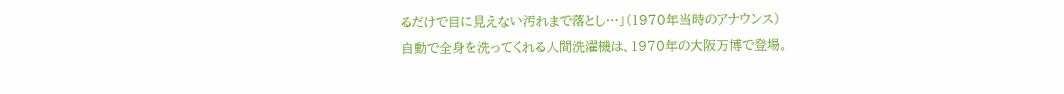るだけで目に見えない汚れまで落とし…」(1970年当時のアナウンス)
自動で全身を洗ってくれる人間洗濯機は、1970年の大阪万博で登場。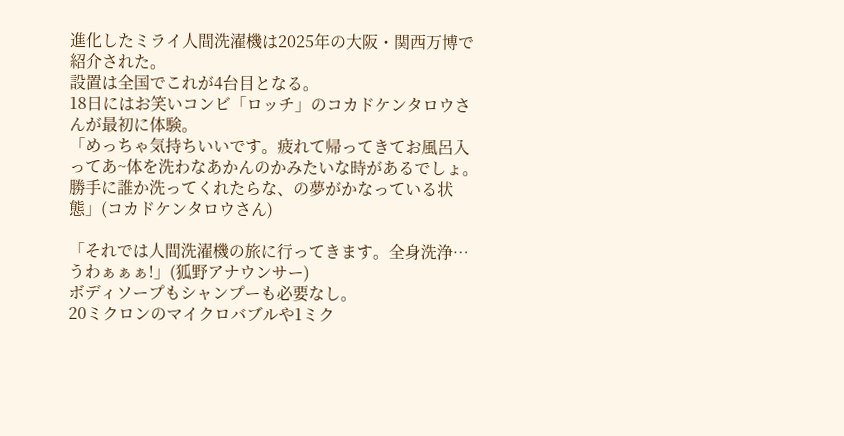進化したミライ人間洗濯機は2025年の大阪・関西万博で紹介された。
設置は全国でこれが4台目となる。
18日にはお笑いコンビ「ロッチ」のコカドケンタロウさんが最初に体験。
「めっちゃ気持ちいいです。疲れて帰ってきてお風呂入ってあ~体を洗わなあかんのかみたいな時があるでしょ。勝手に誰か洗ってくれたらな、の夢がかなっている状態」(コカドケンタロウさん)

「それでは人間洗濯機の旅に行ってきます。全身洗浄…うわぁぁぁ!」(狐野アナウンサー)
ボディソープもシャンプーも必要なし。
20ミクロンのマイクロバブルや1ミク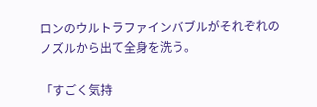ロンのウルトラファインバブルがそれぞれのノズルから出て全身を洗う。

「すごく気持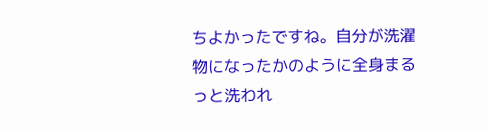ちよかったですね。自分が洗濯物になったかのように全身まるっと洗われ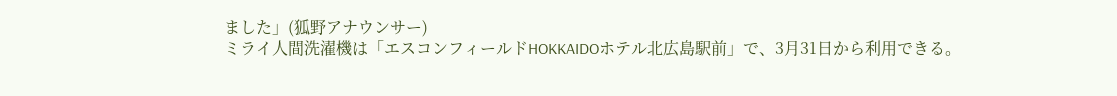ました」(狐野アナウンサー)
ミライ人間洗濯機は「エスコンフィールドHOKKAIDOホテル北広島駅前」で、3月31日から利用できる。